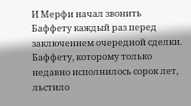И Мерфи начал звонить Баффету каждый раз перед заключением очередной сделки. Баффету, которому только недавно исполнилось сорок лет, льстило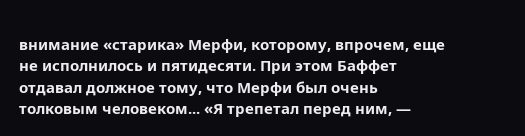внимание «старика» Мерфи, которому, впрочем, еще не исполнилось и пятидесяти. При этом Баффет отдавал должное тому, что Мерфи был очень толковым человеком... «Я трепетал перед ним, —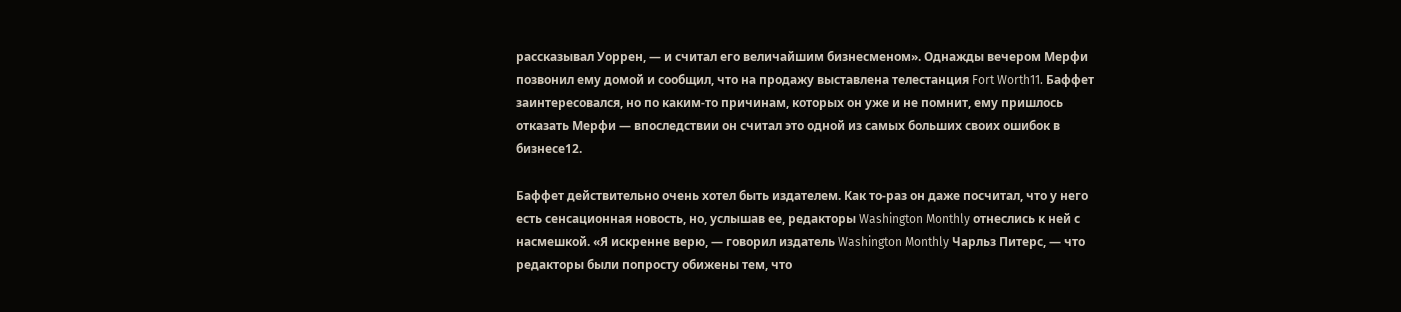рассказывал Уоррен, — и считал его величайшим бизнесменом». Однажды вечером Мерфи позвонил ему домой и сообщил, что на продажу выставлена телестанция Fort Worth11. Баффет заинтересовался, но по каким-то причинам, которых он уже и не помнит, ему пришлось отказать Мерфи — впоследствии он считал это одной из самых больших своих ошибок в бизнесе12.

Баффет действительно очень хотел быть издателем. Как то-раз он даже посчитал, что у него есть сенсационная новость, но, услышав ее, редакторы Washington Monthly отнеслись к ней с насмешкой. «Я искренне верю, — говорил издатель Washington Monthly Чарльз Питерс, — что редакторы были попросту обижены тем, что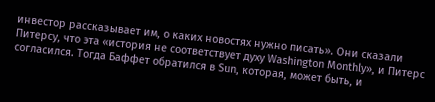инвестор рассказывает им, о каких новостях нужно писать». Они сказали Питерсу, что эта «история не соответствует духу Washington Monthly», и Питерс согласился. Тогда Баффет обратился в Sun, которая, может быть, и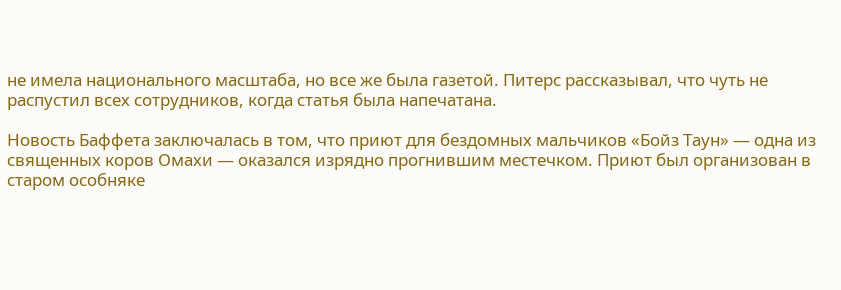не имела национального масштаба, но все же была газетой. Питерс рассказывал, что чуть не распустил всех сотрудников, когда статья была напечатана.

Новость Баффета заключалась в том, что приют для бездомных мальчиков «Бойз Таун» — одна из священных коров Омахи — оказался изрядно прогнившим местечком. Приют был организован в старом особняке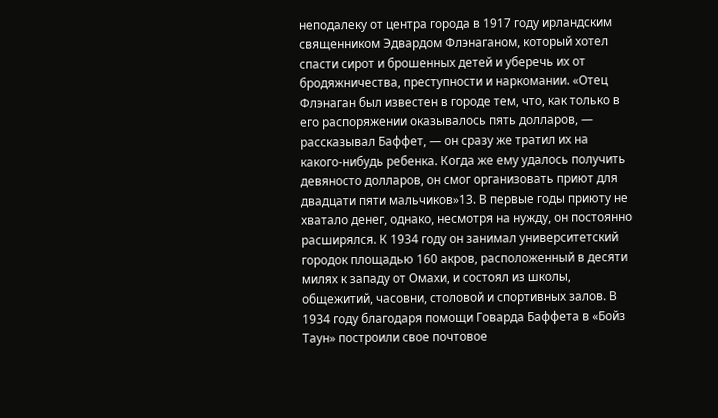неподалеку от центра города в 1917 году ирландским священником Эдвардом Флэнаганом, который хотел спасти сирот и брошенных детей и уберечь их от бродяжничества, преступности и наркомании. «Отец Флэнаган был известен в городе тем, что, как только в его распоряжении оказывалось пять долларов, — рассказывал Баффет, — он сразу же тратил их на какого-нибудь ребенка. Когда же ему удалось получить девяносто долларов, он смог организовать приют для двадцати пяти мальчиков»13. В первые годы приюту не хватало денег, однако, несмотря на нужду, он постоянно расширялся. К 1934 году он занимал университетский городок площадью 160 акров, расположенный в десяти милях к западу от Омахи, и состоял из школы, общежитий, часовни, столовой и спортивных залов. В 1934 году благодаря помощи Говарда Баффета в «Бойз Таун» построили свое почтовое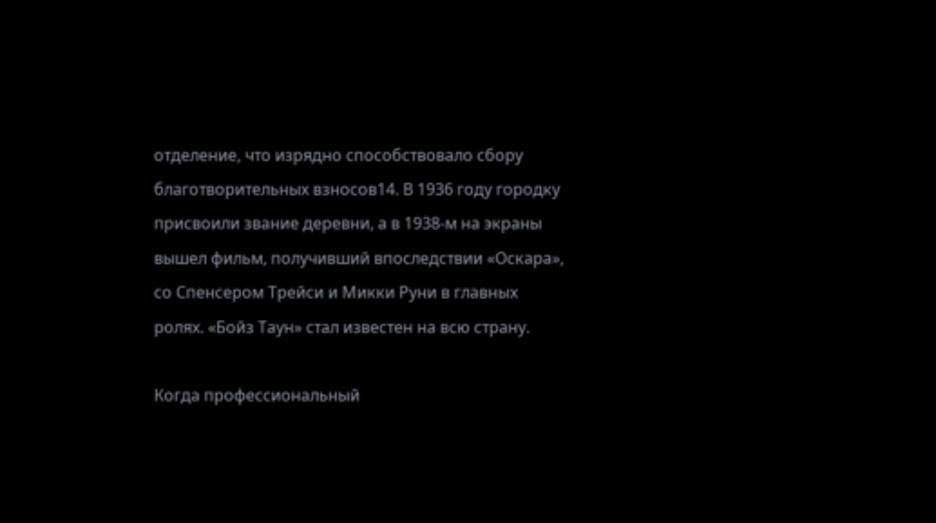отделение, что изрядно способствовало сбору благотворительных взносов14. В 1936 году городку присвоили звание деревни, а в 1938-м на экраны вышел фильм, получивший впоследствии «Оскара», со Спенсером Трейси и Микки Руни в главных ролях. «Бойз Таун» стал известен на всю страну.

Когда профессиональный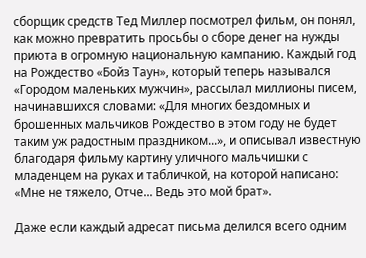сборщик средств Тед Миллер посмотрел фильм, он понял, как можно превратить просьбы о сборе денег на нужды приюта в огромную национальную кампанию. Каждый год на Рождество «Бойз Таун», который теперь назывался «Городом маленьких мужчин», рассылал миллионы писем, начинавшихся словами: «Для многих бездомных и брошенных мальчиков Рождество в этом году не будет таким уж радостным праздником...», и описывал известную благодаря фильму картину уличного мальчишки с младенцем на руках и табличкой, на которой написано: «Мне не тяжело, Отче... Ведь это мой брат».

Даже если каждый адресат письма делился всего одним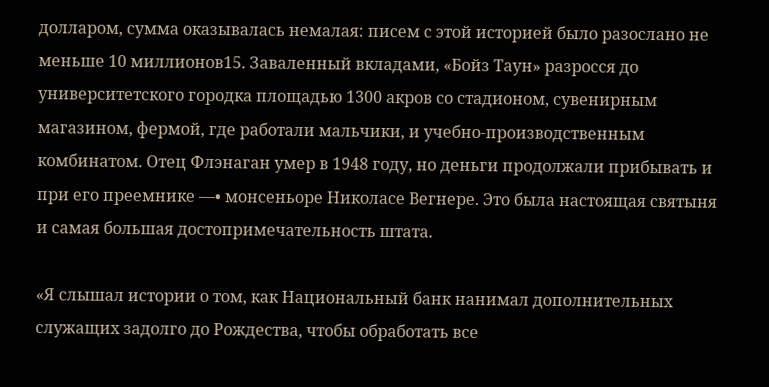долларом, сумма оказывалась немалая: писем с этой историей было разослано не меньше 10 миллионов15. Заваленный вкладами, «Бойз Таун» разросся до университетского городка площадью 1300 акров со стадионом, сувенирным магазином, фермой, где работали мальчики, и учебно-производственным комбинатом. Отец Флэнаган умер в 1948 году, но деньги продолжали прибывать и при его преемнике —• монсеньоре Николасе Вегнере. Это была настоящая святыня и самая большая достопримечательность штата.

«Я слышал истории о том, как Национальный банк нанимал дополнительных служащих задолго до Рождества, чтобы обработать все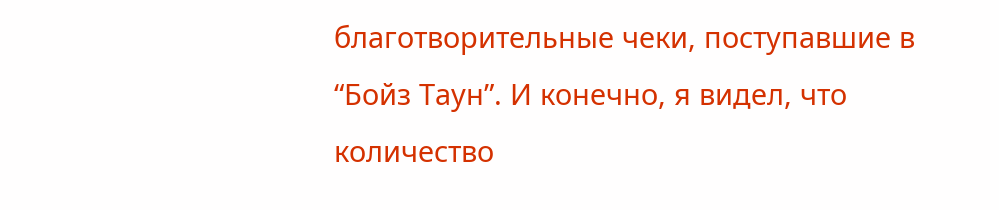благотворительные чеки, поступавшие в “Бойз Таун”. И конечно, я видел, что количество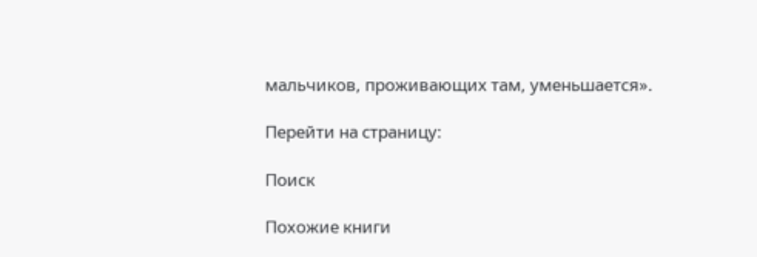мальчиков, проживающих там, уменьшается».

Перейти на страницу:

Поиск

Похожие книги